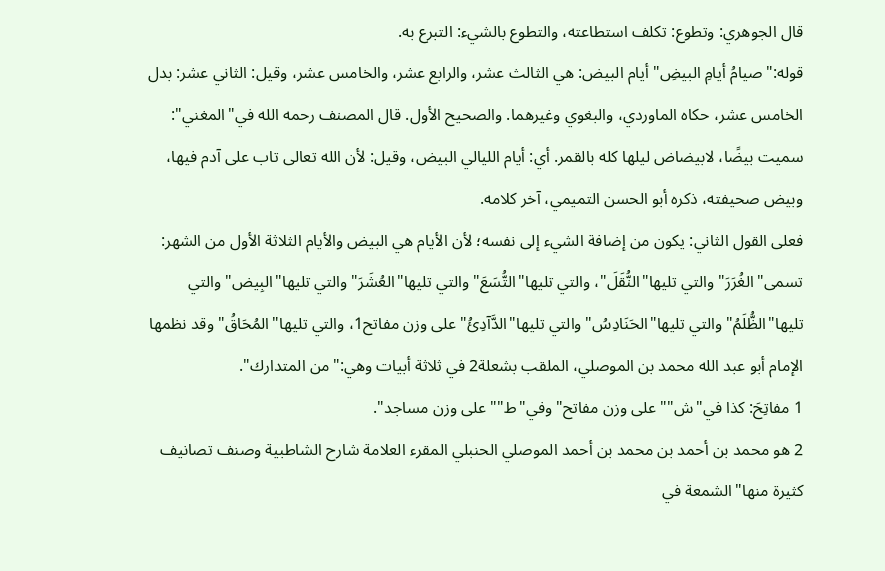قال الجوهري: وتطوع: تكلف استطاعته، والتطوع بالشيء: التبرع به.
قوله:"صيامُ أيامِ البيضِ"أيام البيض: هي الثالث عشر، والرابع عشر، والخامس عشر، وقيل: الثاني عشر: بدل الخامس عشر، حكاه الماوردي، والبغوي وغيرهما. والصحيح الأول. قال المصنف رحمه الله في"المغني": سميت بيضًا، لابيضاض ليلها كله بالقمر. أي: أيام الليالي البيض، وقيل: لأن الله تعالى تاب على آدم فيها، وبيض صحيفته، ذكره أبو الحسن التميمي، آخر كلامه.
فعلى القول الثاني: يكون من إضافة الشيء إلى نفسه؛ لأن الأيام هي البيض والأيام الثلاثة الأول من الشهر: تسمى"الغُرَرَ"والتي تليها"النُّقَلَ"، والتي تليها"التُّسَعَ"والتي تليها"العُشَرَ"والتي تليها"البِيض"والتي تليها"الظُّلَمُ"والتي تليها"الحَنَادِسُ"والتي تليها"الدَّآدِئُ"على وزن مفاتح1، والتي تليها"المُحَاقُ"وقد نظمها الإمام أبو عبد الله محمد بن الموصلي، الملقب بشعلة2 في ثلاثة أبيات وهي:"من المتدارك".
1 مفاتِحَ: كذا في"ش""على وزن مفاتح"وفي"ط""على وزن مساجد".
2 هو محمد بن أحمد بن محمد بن أحمد الموصلي الحنبلي المقرء العلامة شارح الشاطبية وصنف تصانيف كثيرة منها"الشمعة في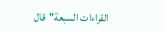القراءات السبعة"قال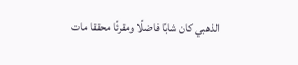الذهبي كان شابًا فاضلًا ومقرئًا محققا مات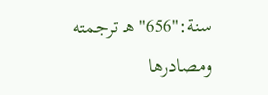سنة:"656"هـ ترجمته ومصادرها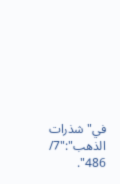في"شذرات الذهب":"7/ 486".